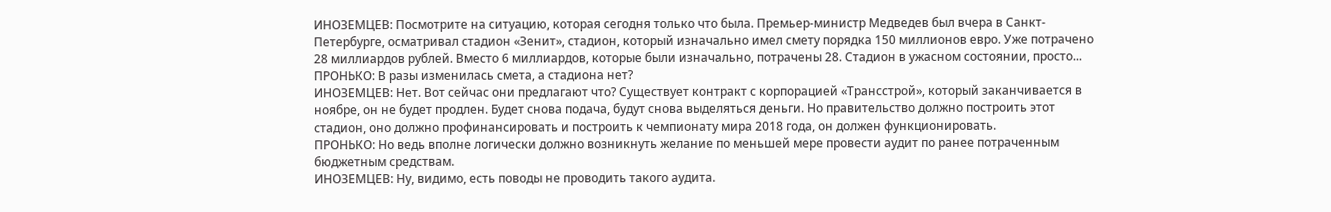ИНОЗЕМЦЕВ: Посмотрите на ситуацию, которая сегодня только что была. Премьер-министр Медведев был вчера в Санкт-Петербурге, осматривал стадион «Зенит», стадион, который изначально имел смету порядка 150 миллионов евро. Уже потрачено 28 миллиардов рублей. Вместо 6 миллиардов, которые были изначально, потрачены 28. Стадион в ужасном состоянии, просто...
ПРОНЬКО: В разы изменилась смета, а стадиона нет?
ИНОЗЕМЦЕВ: Нет. Вот сейчас они предлагают что? Существует контракт с корпорацией «Трансстрой», который заканчивается в ноябре, он не будет продлен. Будет снова подача, будут снова выделяться деньги. Но правительство должно построить этот стадион, оно должно профинансировать и построить к чемпионату мира 2018 года, он должен функционировать.
ПРОНЬКО: Но ведь вполне логически должно возникнуть желание по меньшей мере провести аудит по ранее потраченным бюджетным средствам.
ИНОЗЕМЦЕВ: Ну, видимо, есть поводы не проводить такого аудита.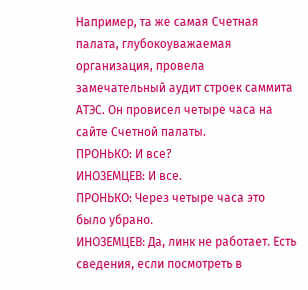Например, та же самая Счетная палата, глубокоуважаемая организация, провела замечательный аудит строек саммита АТЭС. Он провисел четыре часа на сайте Счетной палаты.
ПРОНЬКО: И все?
ИНОЗЕМЦЕВ: И все.
ПРОНЬКО: Через четыре часа это было убрано.
ИНОЗЕМЦЕВ: Да, линк не работает. Есть сведения, если посмотреть в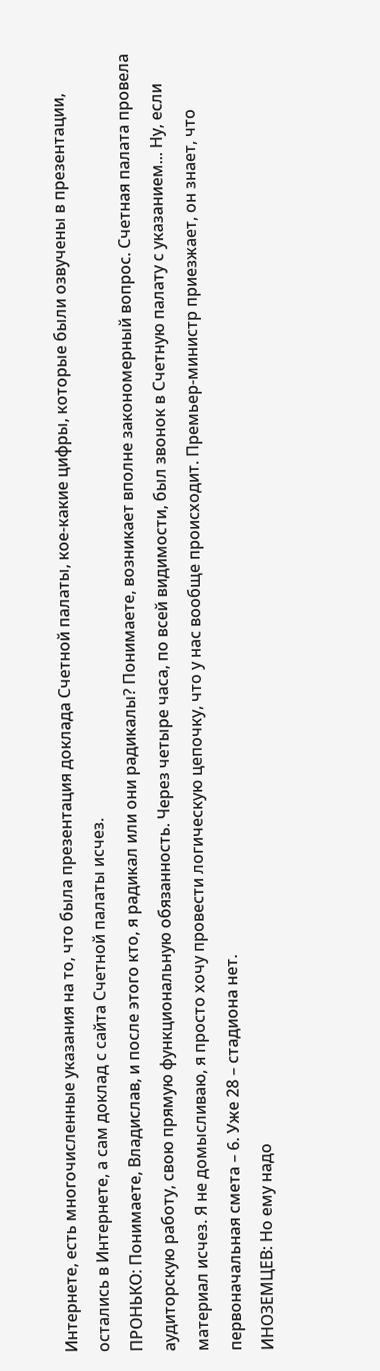Интернете, есть многочисленные указания на то, что была презентация доклада Счетной палаты, кое-какие цифры, которые были озвучены в презентации, остались в Интернете, а сам доклад с сайта Счетной палаты исчез.
ПРОНЬКО: Понимаете, Владислав, и после этого кто, я радикал или они радикалы? Понимаете, возникает вполне закономерный вопрос. Счетная палата провела аудиторскую работу, свою прямую функциональную обязанность. Через четыре часа, по всей видимости, был звонок в Счетную палату с указанием... Ну, если материал исчез. Я не домысливаю, я просто хочу провести логическую цепочку, что у нас вообще происходит. Премьер-министр приезжает, он знает, что первоначальная смета – 6. Уже 28 – стадиона нет.
ИНОЗЕМЦЕВ: Но ему надо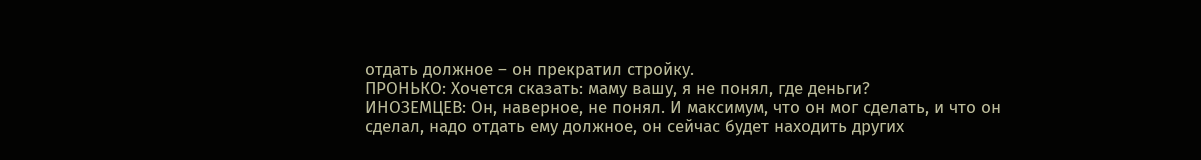отдать должное – он прекратил стройку.
ПРОНЬКО: Хочется сказать: маму вашу, я не понял, где деньги?
ИНОЗЕМЦЕВ: Он, наверное, не понял. И максимум, что он мог сделать, и что он сделал, надо отдать ему должное, он сейчас будет находить других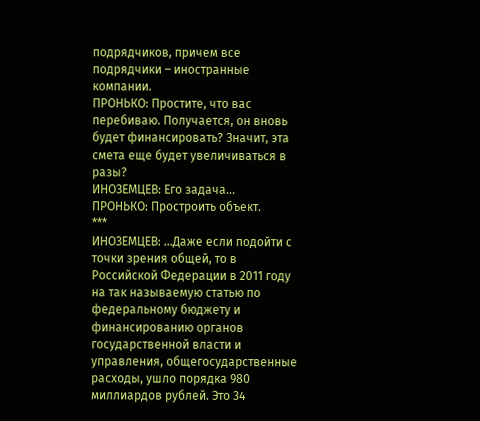подрядчиков, причем все подрядчики – иностранные компании.
ПРОНЬКО: Простите, что вас перебиваю. Получается, он вновь будет финансировать? Значит, эта смета еще будет увеличиваться в разы?
ИНОЗЕМЦЕВ: Его задача...
ПРОНЬКО: Простроить объект.
***
ИНОЗЕМЦЕВ: ...Даже если подойти с точки зрения общей, то в Российской Федерации в 2011 году на так называемую статью по федеральному бюджету и финансированию органов государственной власти и управления, общегосударственные расходы, ушло порядка 980 миллиардов рублей. Это 34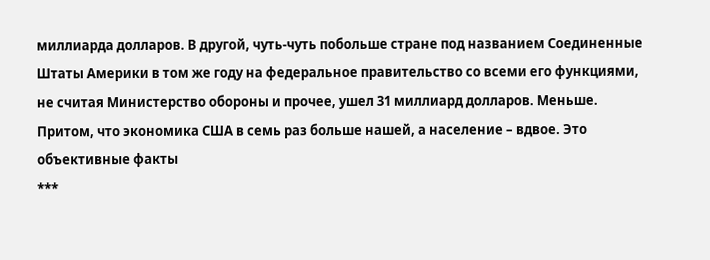миллиарда долларов. В другой, чуть-чуть побольше стране под названием Соединенные Штаты Америки в том же году на федеральное правительство со всеми его функциями, не считая Министерство обороны и прочее, ушел 31 миллиард долларов. Меньше. Притом, что экономика США в семь раз больше нашей, а население – вдвое. Это объективные факты
***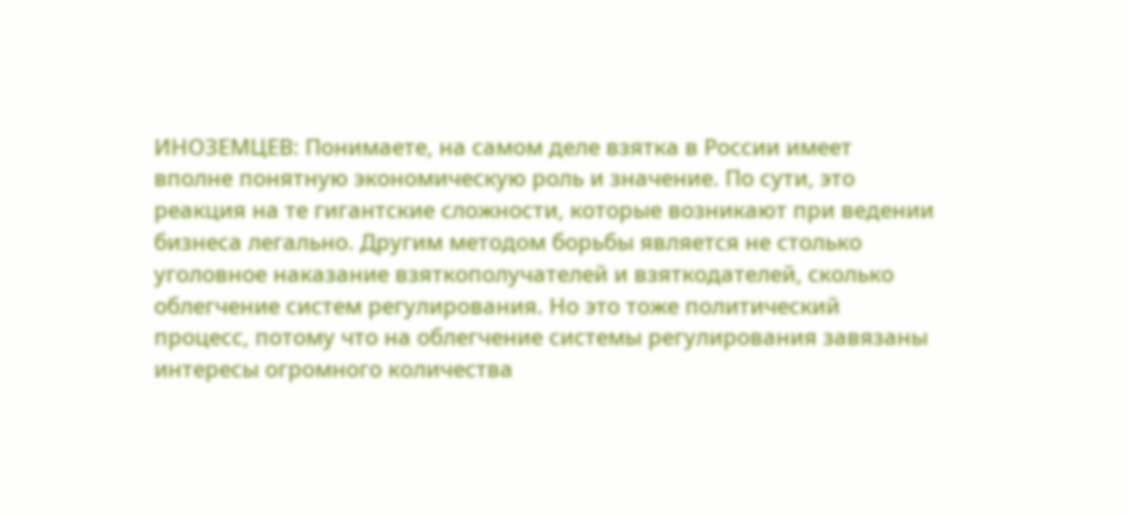ИНОЗЕМЦЕВ: Понимаете, на самом деле взятка в России имеет вполне понятную экономическую роль и значение. По сути, это реакция на те гигантские сложности, которые возникают при ведении бизнеса легально. Другим методом борьбы является не столько уголовное наказание взяткополучателей и взяткодателей, сколько облегчение систем регулирования. Но это тоже политический процесс, потому что на облегчение системы регулирования завязаны интересы огромного количества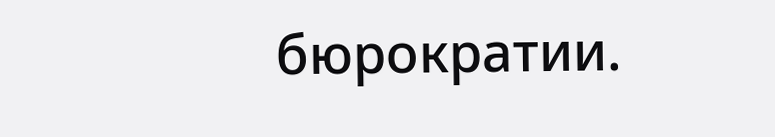бюрократии.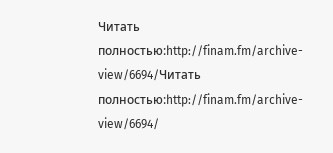Читать полностью:http://finam.fm/archive-view/6694/Читать полностью:http://finam.fm/archive-view/6694/